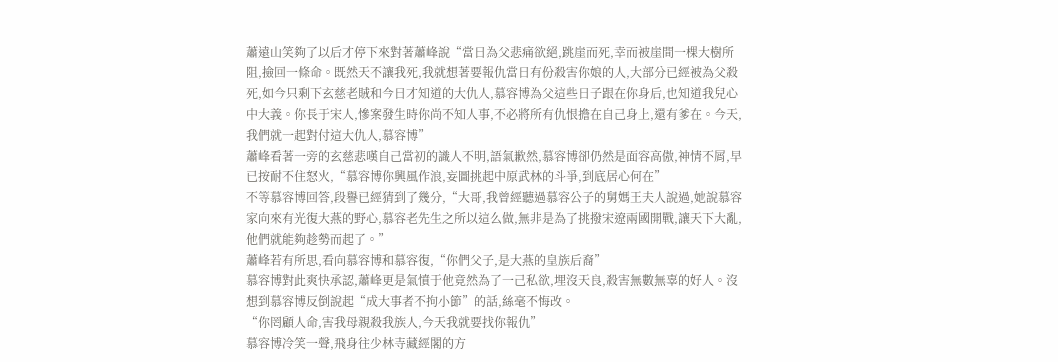蕭遠山笑夠了以后才停下來對著蕭峰說“當日為父悲痛欲絕,跳崖而死,幸而被崖間一棵大樹所阻,撿回一條命。既然天不讓我死,我就想著要報仇當日有份殺害你娘的人,大部分已經被為父殺死,如今只剩下玄慈老賊和今日才知道的大仇人,慕容博為父這些日子跟在你身后,也知道我兒心中大義。你長于宋人,慘案發生時你尚不知人事,不必將所有仇恨擔在自己身上,還有爹在。今天,我們就一起對付這大仇人,慕容博”
蕭峰看著一旁的玄慈悲嘆自己當初的識人不明,語氣歉然,慕容博卻仍然是面容高傲,神情不屑,早已按耐不住怒火,“慕容博你興風作浪,妄圖挑起中原武林的斗爭,到底居心何在”
不等慕容博回答,段譽已經猜到了幾分,“大哥,我曾經聽過慕容公子的舅媽王夫人說過,她說慕容家向來有光復大燕的野心,慕容老先生之所以這么做,無非是為了挑撥宋遼兩國開戰,讓天下大亂,他們就能夠趁勢而起了。”
蕭峰若有所思,看向慕容博和慕容復,“你們父子,是大燕的皇族后裔”
慕容博對此爽快承認,蕭峰更是氣憤于他竟然為了一己私欲,埋沒天良,殺害無數無辜的好人。沒想到慕容博反倒說起“成大事者不拘小節”的話,絲毫不悔改。
“你罔顧人命,害我母親殺我族人,今天我就要找你報仇”
慕容博冷笑一聲,飛身往少林寺藏經閣的方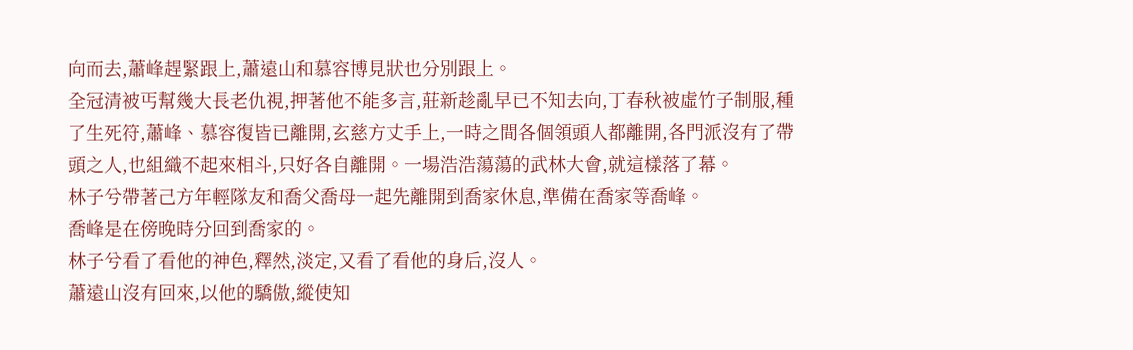向而去,蕭峰趕緊跟上,蕭遠山和慕容博見狀也分別跟上。
全冠清被丐幫幾大長老仇視,押著他不能多言,莊新趁亂早已不知去向,丁春秋被虛竹子制服,種了生死符,蕭峰、慕容復皆已離開,玄慈方丈手上,一時之間各個領頭人都離開,各門派沒有了帶頭之人,也組織不起來相斗,只好各自離開。一場浩浩蕩蕩的武林大會,就這樣落了幕。
林子兮帶著己方年輕隊友和喬父喬母一起先離開到喬家休息,準備在喬家等喬峰。
喬峰是在傍晚時分回到喬家的。
林子兮看了看他的神色,釋然,淡定,又看了看他的身后,沒人。
蕭遠山沒有回來,以他的驕傲,縱使知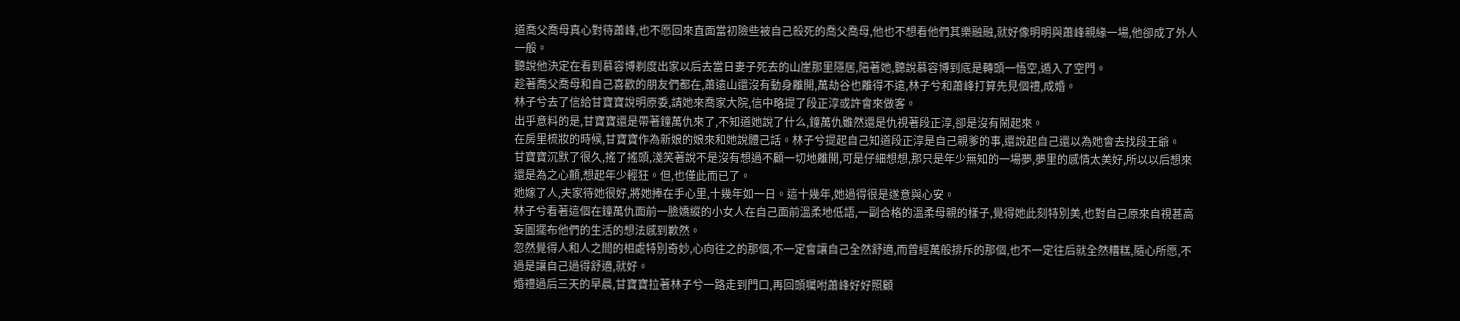道喬父喬母真心對待蕭峰,也不愿回來直面當初險些被自己殺死的喬父喬母,他也不想看他們其樂融融,就好像明明與蕭峰親緣一場,他卻成了外人一般。
聽說他決定在看到慕容博剃度出家以后去當日妻子死去的山崖那里隱居,陪著她,聽說慕容博到底是轉頭一悟空,遁入了空門。
趁著喬父喬母和自己喜歡的朋友們都在,蕭遠山還沒有動身離開,萬劫谷也離得不遠,林子兮和蕭峰打算先見個禮,成婚。
林子兮去了信給甘寶寶說明原委,請她來喬家大院,信中略提了段正淳或許會來做客。
出乎意料的是,甘寶寶還是帶著鐘萬仇來了,不知道她說了什么,鐘萬仇雖然還是仇視著段正淳,卻是沒有鬧起來。
在房里梳妝的時候,甘寶寶作為新娘的娘來和她說體己話。林子兮提起自己知道段正淳是自己親爹的事,還說起自己還以為她會去找段王爺。
甘寶寶沉默了很久,搖了搖頭,淺笑著說不是沒有想過不顧一切地離開,可是仔細想想,那只是年少無知的一場夢,夢里的感情太美好,所以以后想來還是為之心顫,想起年少輕狂。但,也僅此而已了。
她嫁了人,夫家待她很好,將她捧在手心里,十幾年如一日。這十幾年,她過得很是遂意與心安。
林子兮看著這個在鐘萬仇面前一臉嬌縱的小女人在自己面前溫柔地低語,一副合格的溫柔母親的樣子,覺得她此刻特別美,也對自己原來自視甚高妄圖擺布他們的生活的想法感到歉然。
忽然覺得人和人之間的相處特別奇妙,心向往之的那個,不一定會讓自己全然舒適,而曾經萬般排斥的那個,也不一定往后就全然糟糕,隨心所愿,不過是讓自己過得舒適,就好。
婚禮過后三天的早晨,甘寶寶拉著林子兮一路走到門口,再回頭囑咐蕭峰好好照顧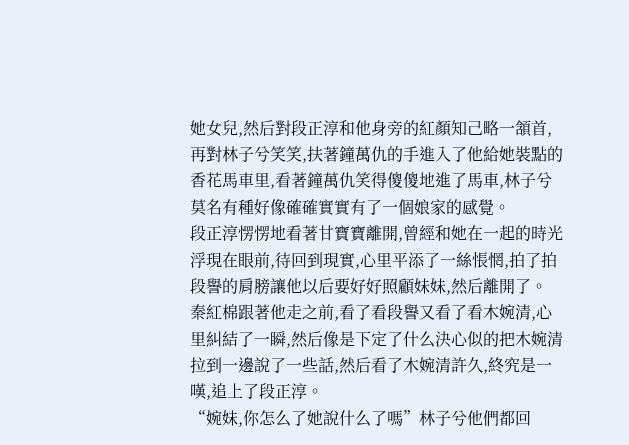她女兒,然后對段正淳和他身旁的紅顏知己略一頷首,再對林子兮笑笑,扶著鐘萬仇的手進入了他給她裝點的香花馬車里,看著鐘萬仇笑得傻傻地進了馬車,林子兮莫名有種好像確確實實有了一個娘家的感覺。
段正淳愣愣地看著甘寶寶離開,曾經和她在一起的時光浮現在眼前,待回到現實,心里平添了一絲悵惘,拍了拍段譽的肩膀讓他以后要好好照顧妹妹,然后離開了。
秦紅棉跟著他走之前,看了看段譽又看了看木婉清,心里糾結了一瞬,然后像是下定了什么決心似的把木婉清拉到一邊說了一些話,然后看了木婉清許久,終究是一嘆,追上了段正淳。
“婉妹,你怎么了她說什么了嗎”林子兮他們都回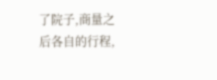了院子,商量之后各自的行程,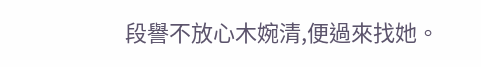段譽不放心木婉清,便過來找她。